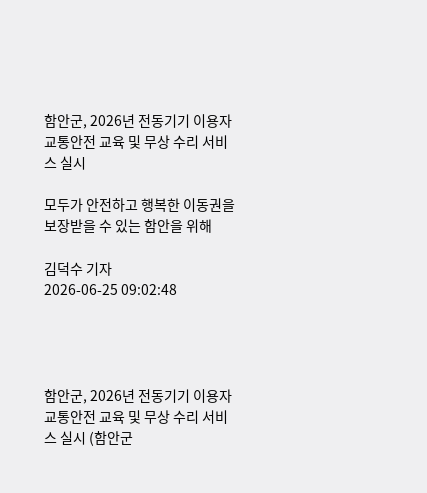함안군, 2026년 전동기기 이용자 교통안전 교육 및 무상 수리 서비스 실시

모두가 안전하고 행복한 이동권을 보장받을 수 있는 함안을 위해

김덕수 기자
2026-06-25 09:02:48




함안군, 2026년 전동기기 이용자 교통안전 교육 및 무상 수리 서비스 실시 (함안군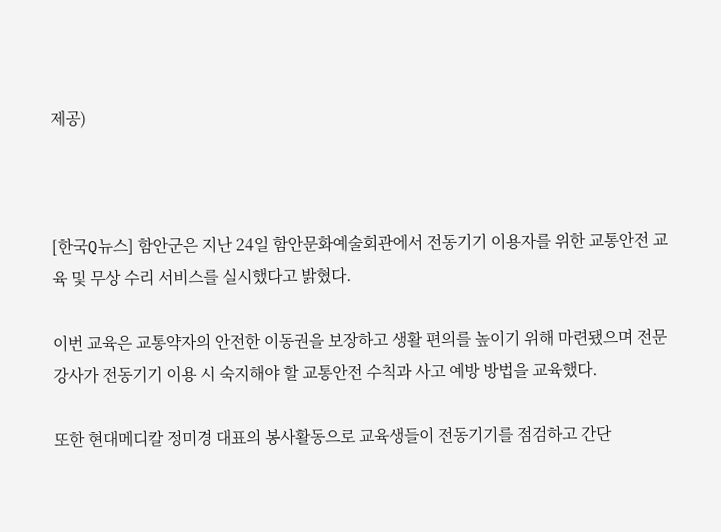제공)



[한국Q뉴스] 함안군은 지난 24일 함안문화예술회관에서 전동기기 이용자를 위한 교통안전 교육 및 무상 수리 서비스를 실시했다고 밝혔다.

이번 교육은 교통약자의 안전한 이동권을 보장하고 생활 편의를 높이기 위해 마련됐으며 전문 강사가 전동기기 이용 시 숙지해야 할 교통안전 수칙과 사고 예방 방법을 교육했다.

또한 현대메디칼 정미경 대표의 봉사활동으로 교육생들이 전동기기를 점검하고 간단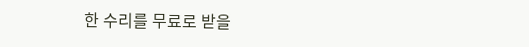한 수리를 무료로 받을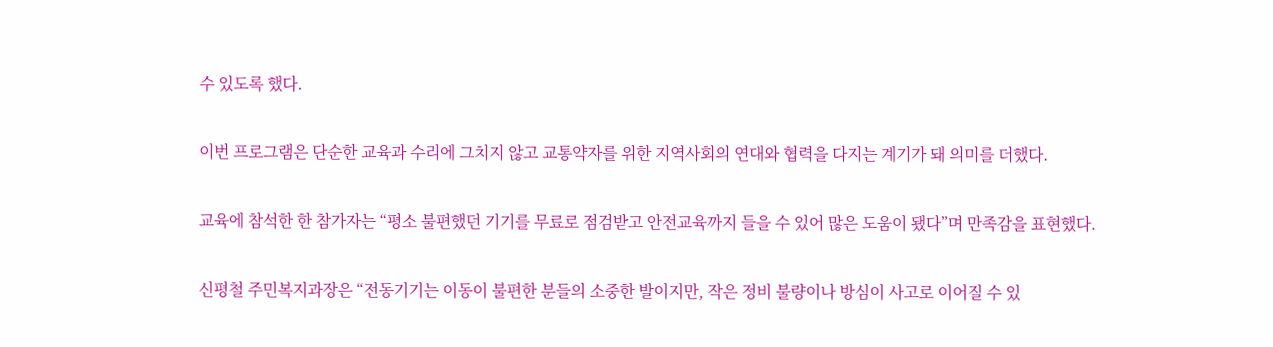수 있도록 했다.

이번 프로그램은 단순한 교육과 수리에 그치지 않고 교통약자를 위한 지역사회의 연대와 협력을 다지는 계기가 돼 의미를 더했다.

교육에 참석한 한 참가자는 “평소 불편했던 기기를 무료로 점검받고 안전교육까지 들을 수 있어 많은 도움이 됐다”며 만족감을 표현했다.

신평철 주민복지과장은 “전동기기는 이동이 불편한 분들의 소중한 발이지만, 작은 정비 불량이나 방심이 사고로 이어질 수 있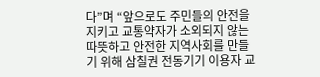다”며 “앞으로도 주민들의 안전을 지키고 교통약자가 소외되지 않는 따뜻하고 안전한 지역사회를 만들기 위해 삼칠권 전동기기 이용자 교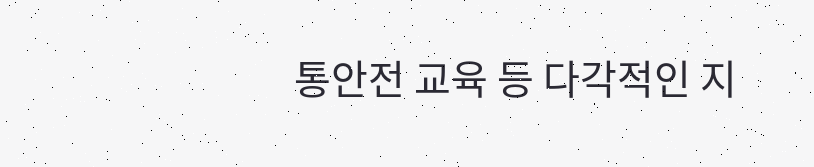통안전 교육 등 다각적인 지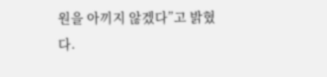원을 아끼지 않겠다”고 밝혔다.